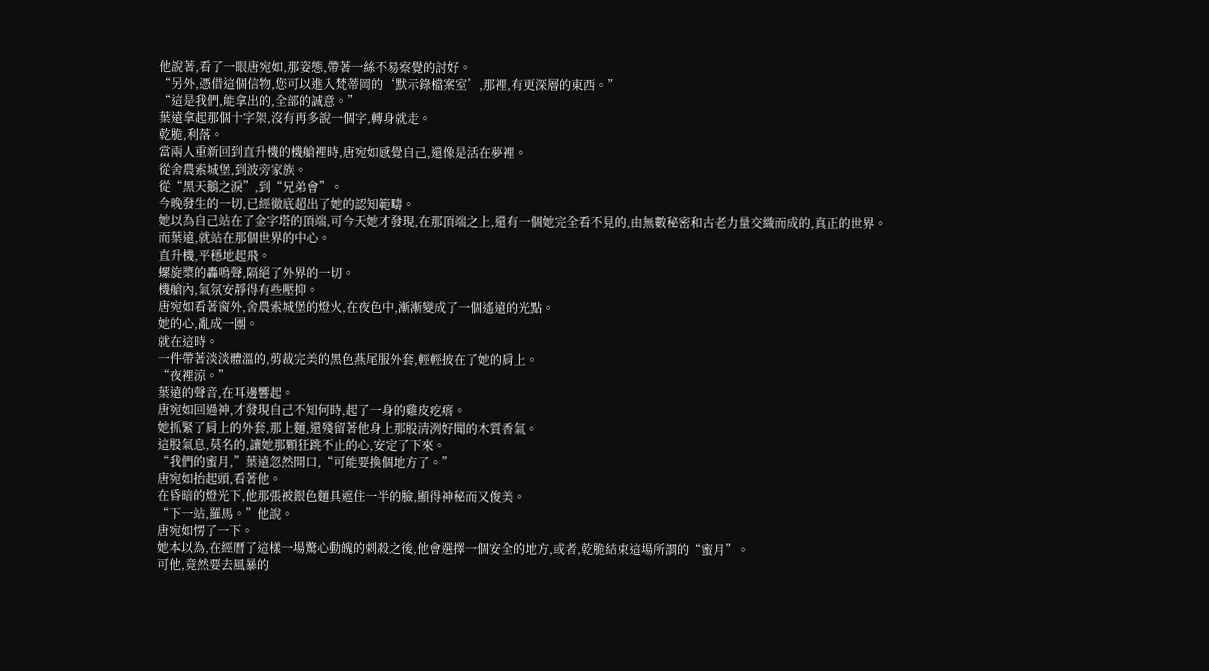他說著,看了一眼唐宛如,那姿態,帶著一絲不易察覺的討好。
“另外,憑借這個信物,您可以進入梵蒂岡的‘默示錄檔案室’,那裡,有更深層的東西。”
“這是我們,能拿出的,全部的誠意。”
葉遠拿起那個十字架,沒有再多說一個字,轉身就走。
乾脆,利落。
當兩人重新回到直升機的機艙裡時,唐宛如感覺自己,還像是活在夢裡。
從舍農索城堡,到波旁家族。
從“黑天鵝之淚”,到“兄弟會”。
今晚發生的一切,已經徹底超出了她的認知範疇。
她以為自己站在了金字塔的頂端,可今天她才發現,在那頂端之上,還有一個她完全看不見的,由無數秘密和古老力量交織而成的,真正的世界。
而葉遠,就站在那個世界的中心。
直升機,平穩地起飛。
螺旋槳的轟鳴聲,隔絕了外界的一切。
機艙內,氣氛安靜得有些壓抑。
唐宛如看著窗外,舍農索城堡的燈火,在夜色中,漸漸變成了一個遙遠的光點。
她的心,亂成一團。
就在這時。
一件帶著淡淡體溫的,剪裁完美的黑色燕尾服外套,輕輕披在了她的肩上。
“夜裡涼。”
葉遠的聲音,在耳邊響起。
唐宛如回過神,才發現自己不知何時,起了一身的雞皮疙瘩。
她抓緊了肩上的外套,那上麵,還殘留著他身上那股清洌好聞的木質香氣。
這股氣息,莫名的,讓她那顆狂跳不止的心,安定了下來。
“我們的蜜月,”葉遠忽然開口,“可能要換個地方了。”
唐宛如抬起頭,看著他。
在昏暗的燈光下,他那張被銀色麵具遮住一半的臉,顯得神秘而又俊美。
“下一站,羅馬。”他說。
唐宛如愣了一下。
她本以為,在經曆了這樣一場驚心動魄的刺殺之後,他會選擇一個安全的地方,或者,乾脆結束這場所謂的“蜜月”。
可他,竟然要去風暴的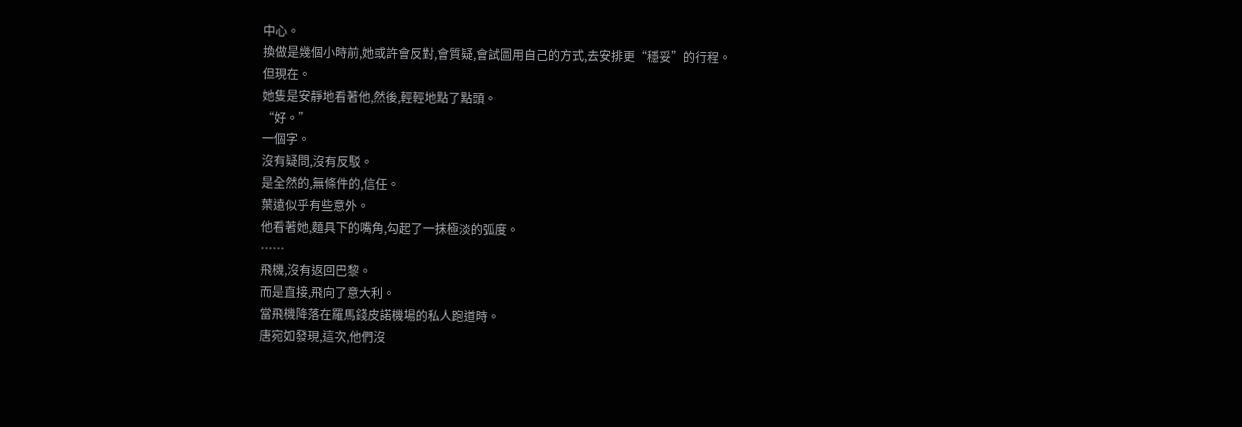中心。
換做是幾個小時前,她或許會反對,會質疑,會試圖用自己的方式,去安排更“穩妥”的行程。
但現在。
她隻是安靜地看著他,然後,輕輕地點了點頭。
“好。”
一個字。
沒有疑問,沒有反駁。
是全然的,無條件的,信任。
葉遠似乎有些意外。
他看著她,麵具下的嘴角,勾起了一抹極淡的弧度。
……
飛機,沒有返回巴黎。
而是直接,飛向了意大利。
當飛機降落在羅馬錢皮諾機場的私人跑道時。
唐宛如發現,這次,他們沒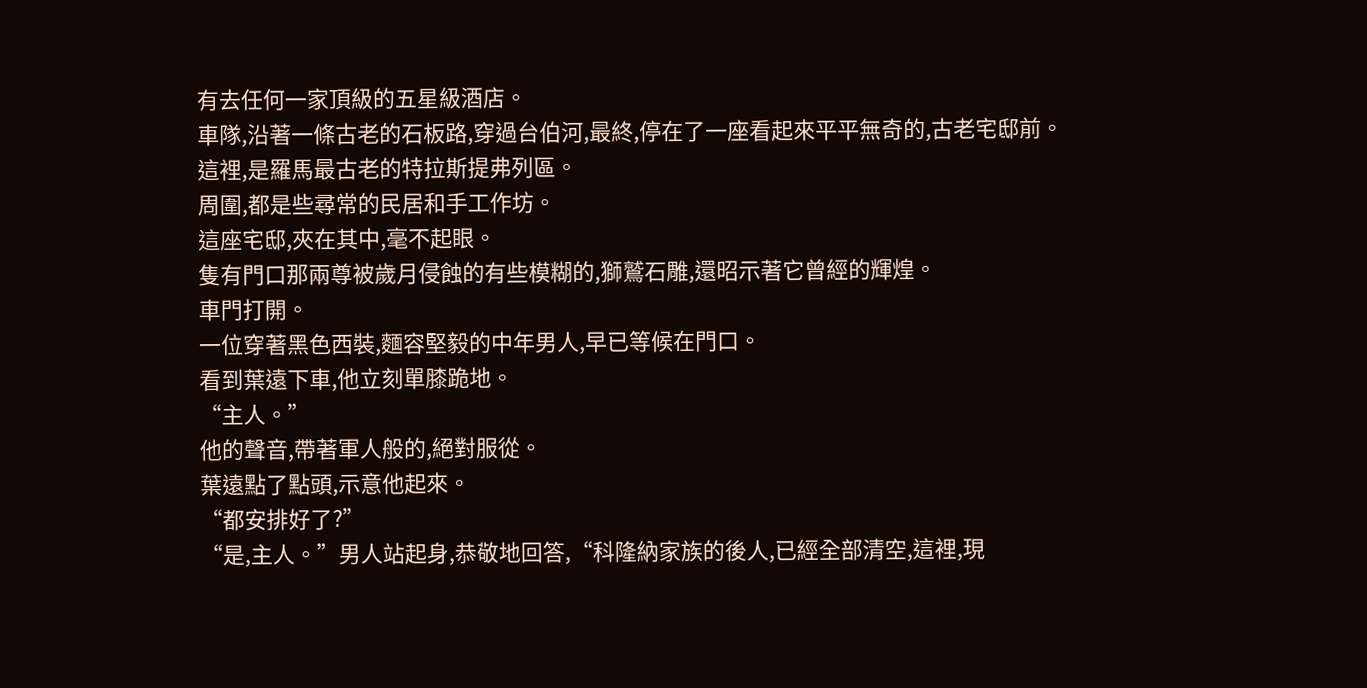有去任何一家頂級的五星級酒店。
車隊,沿著一條古老的石板路,穿過台伯河,最終,停在了一座看起來平平無奇的,古老宅邸前。
這裡,是羅馬最古老的特拉斯提弗列區。
周圍,都是些尋常的民居和手工作坊。
這座宅邸,夾在其中,毫不起眼。
隻有門口那兩尊被歲月侵蝕的有些模糊的,獅鷲石雕,還昭示著它曾經的輝煌。
車門打開。
一位穿著黑色西裝,麵容堅毅的中年男人,早已等候在門口。
看到葉遠下車,他立刻單膝跪地。
“主人。”
他的聲音,帶著軍人般的,絕對服從。
葉遠點了點頭,示意他起來。
“都安排好了?”
“是,主人。”男人站起身,恭敬地回答,“科隆納家族的後人,已經全部清空,這裡,現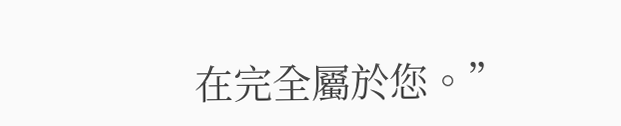在完全屬於您。”